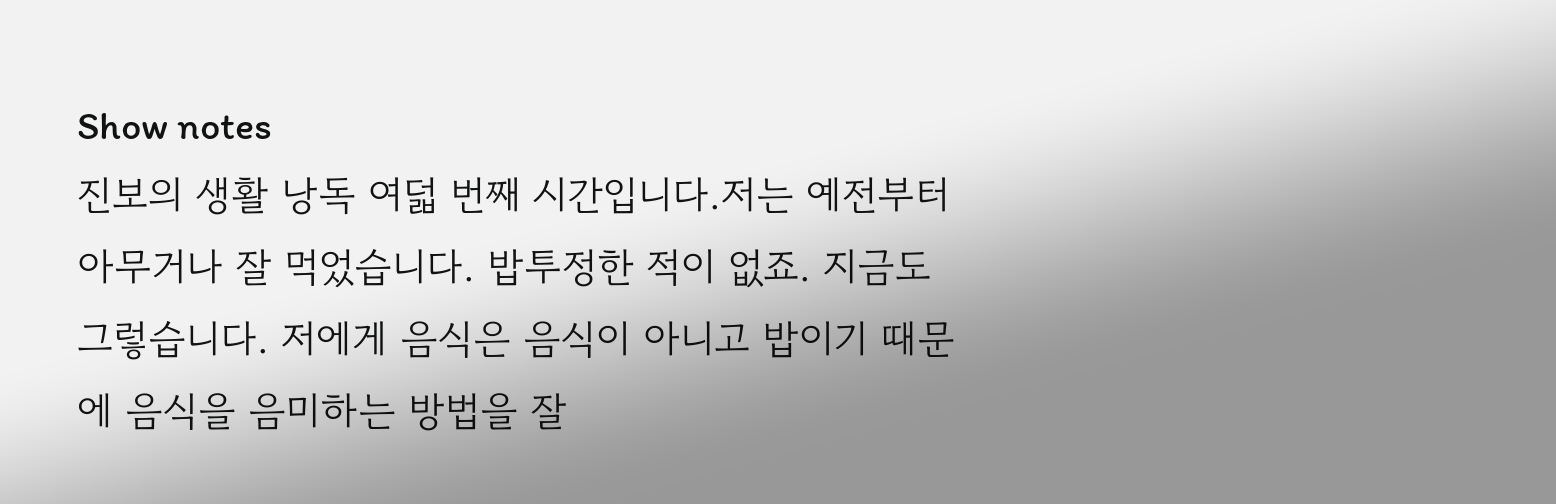Show notes
진보의 생활 낭독 여덟 번째 시간입니다.저는 예전부터 아무거나 잘 먹었습니다. 밥투정한 적이 없죠. 지금도 그렇습니다. 저에게 음식은 음식이 아니고 밥이기 때문에 음식을 음미하는 방법을 잘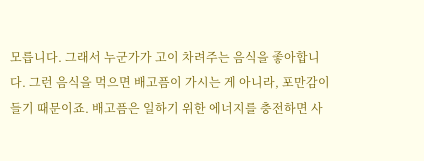모릅니다. 그래서 누군가가 고이 차려주는 음식을 좋아합니다. 그런 음식을 먹으면 배고픔이 가시는 게 아니라, 포만감이 들기 때문이죠. 배고픔은 일하기 위한 에너지를 충전하면 사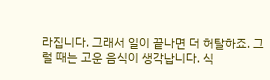라집니다. 그래서 일이 끝나면 더 허탈하죠. 그럴 때는 고운 음식이 생각납니다. 식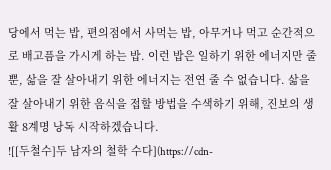당에서 먹는 밥, 편의점에서 사먹는 밥, 아무거나 먹고 순간적으로 배고픔을 가시게 하는 밥. 이런 밥은 일하기 위한 에너지만 줄 뿐, 삶을 잘 살아내기 위한 에너지는 전연 줄 수 없습니다. 삶을 잘 살아내기 위한 음식을 접할 방법을 수색하기 위해, 진보의 생활 8계명 낭독 시작하겠습니다.
![[두철수]두 남자의 철학 수다](https://cdn-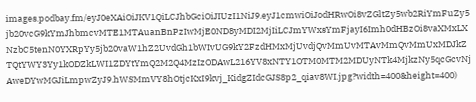images.podbay.fm/eyJ0eXAiOiJKV1QiLCJhbGciOiJIUzI1NiJ9.eyJ1cmwiOiJodHRwOi8vZGltZy5wb2RiYmFuZy5jb20vcG9kYmJhbmcvMTE1MTAuanBnPzIwMjE0ND8yMDI2MjIiLCJmYWxsYmFjayI6Imh0dHBzOi8vaXMxLXNzbC5tenN0YXRpYy5jb20vaW1hZ2UvdGh1bWIvUG9kY2FzdHMxMjUvdjQvMmUvMTAvMmQvMmUxMDJkZTQtYWY3Yy1kODZkLWI1ZDYtYmQ2M2Q4MzIzODAwL216YV8xNTY1OTM0MTM2MDUyNTk4MjkzNy5qcGcvNjAweDYwMGJiLmpwZyJ9.hWSMmVY8hOtjcKxI9kvj_KidgZIdcGJS8p2_qiav8WI.jpg?width=400&height=400)